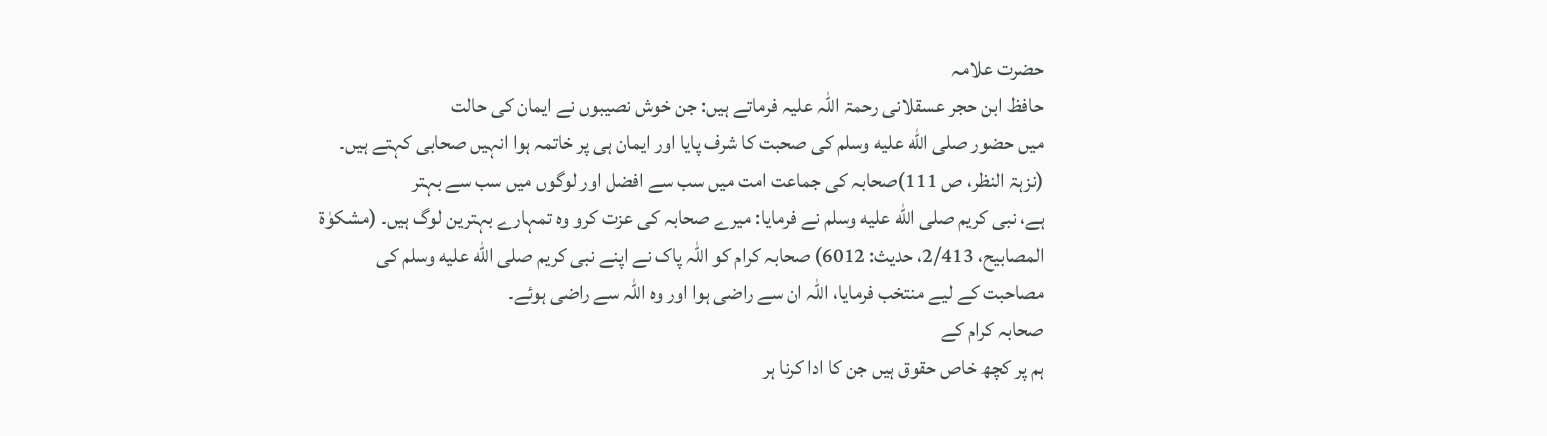حضرت علامہ
حافظ ابن حجر عسقلانی رحمۃ اللہ علیہ فرماتے ہیں: جن خوش نصیبوں نے ایمان کی حالت
میں حضور صلى الله عليه وسلم کی صحبت کا شرف پایا اور ایمان ہی پر خاتمہ ہوا انہیں صحابی کہتے ہیں۔
(نزہۃ النظر، ص 111)صحابہ کی جماعت امت میں سب سے افضل اور لوگوں میں سب سے بہتر
ہے، نبی کریم صلى الله عليه وسلم نے فرمایا: میرے صحابہ کی عزت کرو وہ تمہارے بہترین لوگ ہیں۔ (مشکوٰۃ
المصابیح، 2/413، حدیث: 6012) صحابہ کرام کو اللہ پاک نے اپنے نبی کریم صلى الله عليه وسلم کی
مصاحبت کے لیے منتخب فرمایا، اللہ ان سے راضی ہوا اور وہ اللہ سے راضی ہوئے۔
صحابہ کرام کے
ہم پر کچھ خاص حقوق ہیں جن کا ادا کرنا ہر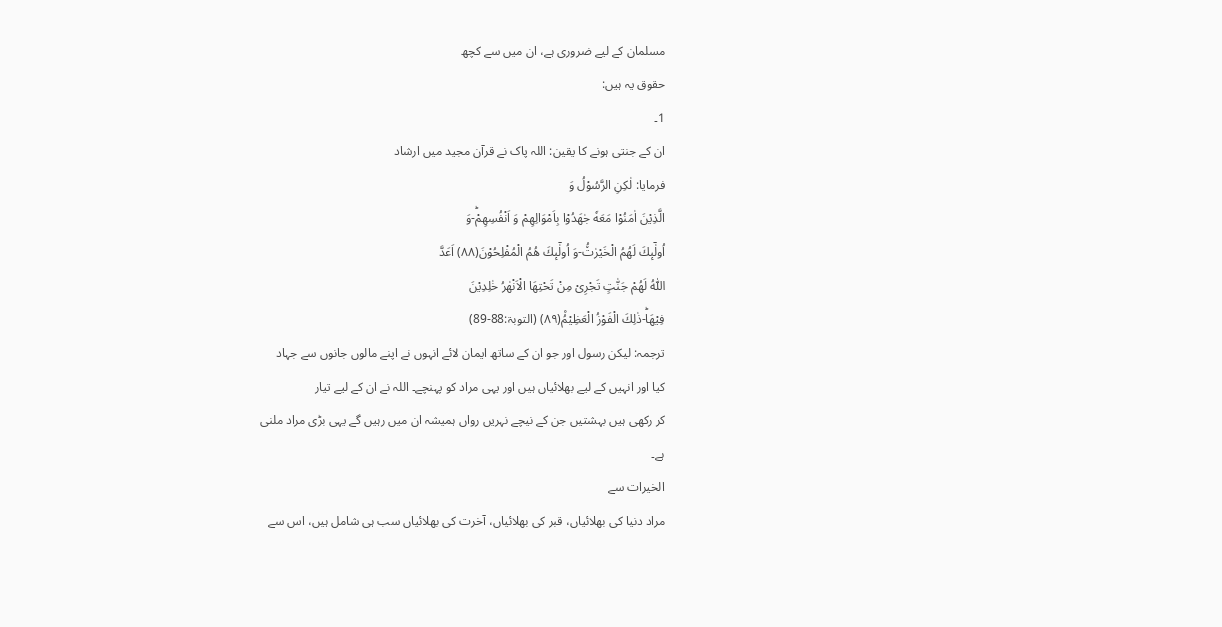مسلمان کے لیے ضروری ہے، ان میں سے کچھ
حقوق یہ ہیں:
1۔
ان کے جنتی ہونے کا یقین: اللہ پاک نے قرآن مجید میں ارشاد
فرمایا: لٰكِنِ الرَّسُوْلُ وَ
الَّذِیْنَ اٰمَنُوْا مَعَهٗ جٰهَدُوْا بِاَمْوَالِهِمْ وَ اَنْفُسِهِمْؕ-وَ
اُولٰٓىٕكَ لَهُمُ الْخَیْرٰتُ٘-وَ اُولٰٓىٕكَ هُمُ الْمُفْلِحُوْنَ(۸۸) اَعَدَّ
اللّٰهُ لَهُمْ جَنّٰتٍ تَجْرِیْ مِنْ تَحْتِهَا الْاَنْهٰرُ خٰلِدِیْنَ
فِیْهَاؕ-ذٰلِكَ الْفَوْزُ الْعَظِیْمُ۠(۸۹) (التوبۃ:88-89)
ترجمہ: لیکن رسول اور جو ان کے ساتھ ایمان لائے انہوں نے اپنے مالوں جانوں سے جہاد
کیا اور انہیں کے لیے بھلائیاں ہیں اور یہی مراد کو پہنچے۔ اللہ نے ان کے لیے تیار
کر رکھی ہیں بہشتیں جن کے نیچے نہریں رواں ہمیشہ ان میں رہیں گے یہی بڑی مراد ملنی
ہے۔
الخیرات سے
مراد دنیا کی بھلائیاں، قبر کی بھلائیاں، آخرت کی بھلائیاں سب ہی شامل ہیں، اس سے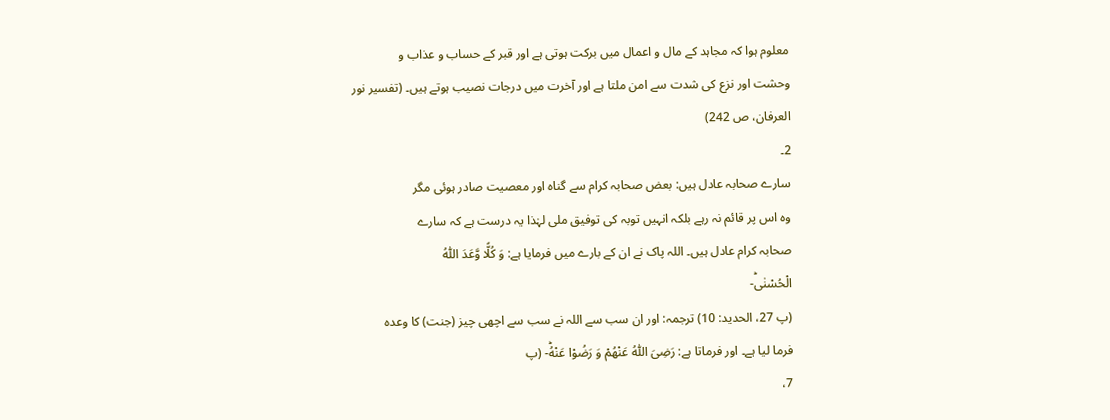معلوم ہوا کہ مجاہد کے مال و اعمال میں برکت ہوتی ہے اور قبر کے حساب و عذاب و
وحشت اور نزع کی شدت سے امن ملتا ہے اور آخرت میں درجات نصیب ہوتے ہیں۔ (تفسیر نور
العرفان، ص 242)
2۔
سارے صحابہ عادل ہیں: بعض صحابہ کرام سے گناہ اور معصیت صادر ہوئی مگر
وہ اس پر قائم نہ رہے بلکہ انہیں توبہ کی توفیق ملی لہٰذا یہ درست ہے کہ سارے
صحابہ کرام عادل ہیں۔ اللہ پاک نے ان کے بارے میں فرمایا ہے: وَ كُلًّا وَّعَدَ اللّٰهُ
الْحُسْنٰىؕ-
(پ 27، الحدید: 10) ترجمہ: اور ان سب سے اللہ نے سب سے اچھی چیز (جنت) کا وعدہ
فرما لیا ہے۔ اور فرماتا ہے: رَضِیَ اللّٰهُ عَنْهُمْ وَ رَضُوْا عَنْهُؕ- (پ
7،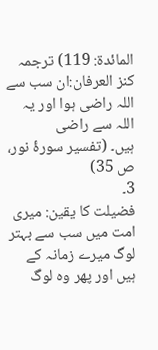المائدۃ: 119) ترجمہ کنز العرفان:ان سب سے اللہ راضی ہوا اور یہ اللہ سے راضی
ہیں۔ (تفسیر سورۂ نور، ص 35)
3۔
فضیلت کا یقین: میری
امت میں سب سے بہتر لوگ میرے زمانہ کے ہیں اور پھر وہ لوگ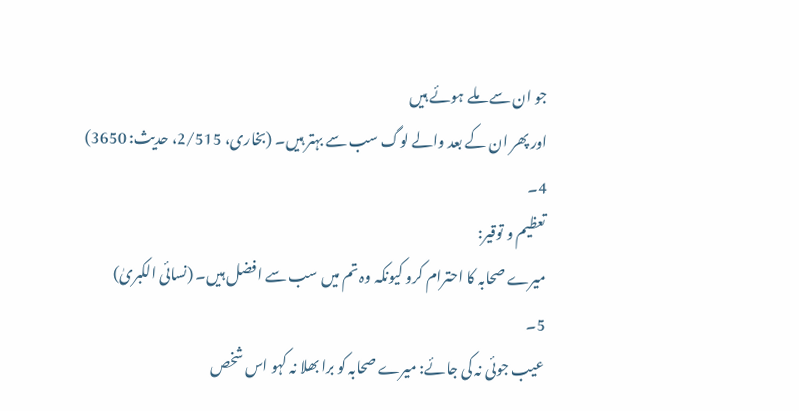جو ان سے ملے ہوئے ہیں
اور پھر ان کے بعد والے لوگ سب سے بہتر ہیں۔ (بخاری، 2/515، حدیث: 3650)
4۔
تعظیم و توقیر:
میرے صحابہ کا احترام کرو کیونکہ وہ تم میں سب سے افضل ہیں۔ (نسائی الکبریٰ)
5۔
عیب جوئی نہ کی جائے: میرے صحابہ کو برا بھلا نہ کہو اس شخص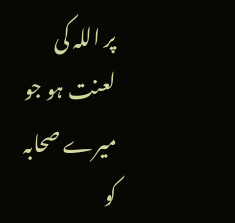پر اللہ کی
لعنت ہو جو میرے صحابہ کو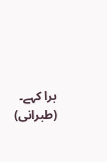برا کہے۔ (طبرانی)